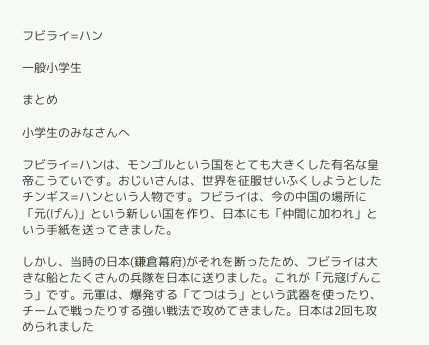フビライ=ハン

一般小学生

まとめ

小学生のみなさんへ

フビライ=ハンは、モンゴルという国をとても大きくした有名な皇帝こうていです。おじいさんは、世界を征服せいふくしようとしたチンギス=ハンという人物です。フビライは、今の中国の場所に「元(げん)」という新しい国を作り、日本にも「仲間に加われ」という手紙を送ってきました。

しかし、当時の日本(鎌倉幕府)がそれを断ったため、フビライは大きな船とたくさんの兵隊を日本に送りました。これが「元寇げんこう」です。元軍は、爆発する「てつはう」という武器を使ったり、チームで戦ったりする強い戦法で攻めてきました。日本は2回も攻められました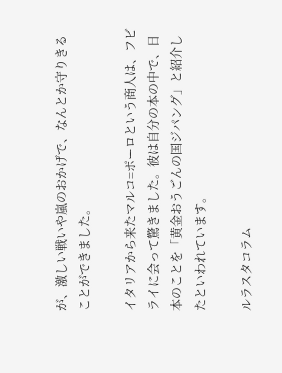が、激しい戦いや嵐のおかげで、なんとか守りきることができました。

イタリアから来たマルコ=ポーロという商人は、フビライに会って驚きました。彼は自分の本の中で、日本のことを「黄金おうごんの国ジパング」と紹介したといわれています。

ルラスタコラム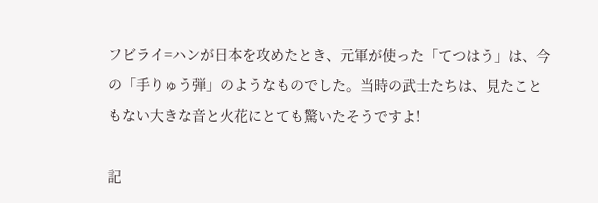フビライ=ハンが日本を攻めたとき、元軍が使った「てつはう」は、今の「手りゅう弾」のようなものでした。当時の武士たちは、見たこともない大きな音と火花にとても驚いたそうですよ!

記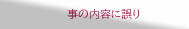事の内容に誤り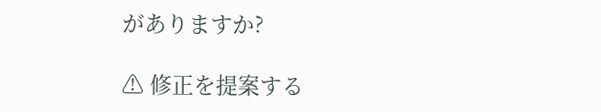がありますか?

⚠ 修正を提案する